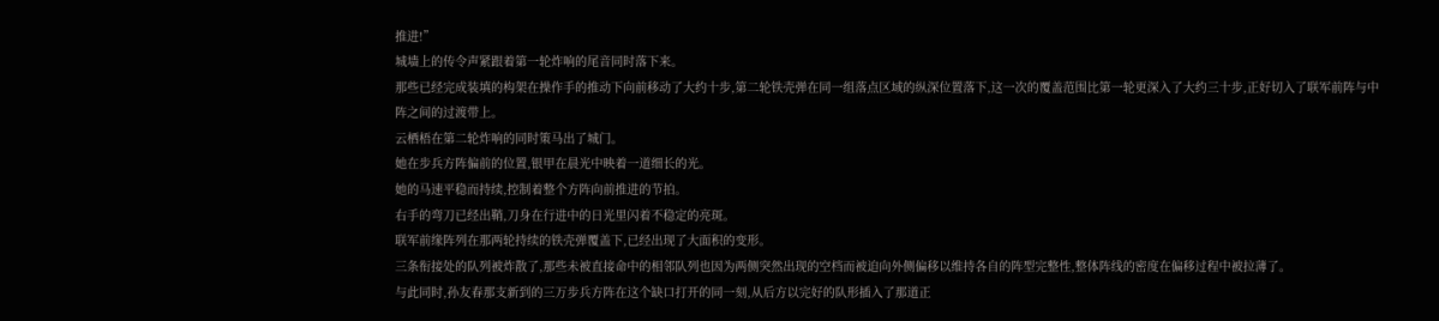推进!”
城墙上的传令声紧跟着第一轮炸响的尾音同时落下来。
那些已经完成装填的构架在操作手的推动下向前移动了大约十步,第二轮铁壳弹在同一组落点区域的纵深位置落下,这一次的覆盖范围比第一轮更深入了大约三十步,正好切入了联军前阵与中阵之间的过渡带上。
云栖梧在第二轮炸响的同时策马出了城门。
她在步兵方阵偏前的位置,银甲在晨光中映着一道细长的光。
她的马速平稳而持续,控制着整个方阵向前推进的节拍。
右手的弯刀已经出鞘,刀身在行进中的日光里闪着不稳定的亮斑。
联军前缘阵列在那两轮持续的铁壳弹覆盖下,已经出现了大面积的变形。
三条衔接处的队列被炸散了,那些未被直接命中的相邻队列也因为两侧突然出现的空档而被迫向外侧偏移以维持各自的阵型完整性,整体阵线的密度在偏移过程中被拉薄了。
与此同时,孙友春那支新到的三万步兵方阵在这个缺口打开的同一刻,从后方以完好的队形插入了那道正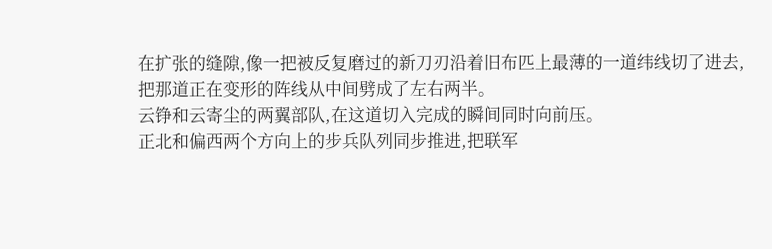在扩张的缝隙,像一把被反复磨过的新刀刃沿着旧布匹上最薄的一道纬线切了进去,把那道正在变形的阵线从中间劈成了左右两半。
云铮和云寄尘的两翼部队,在这道切入完成的瞬间同时向前压。
正北和偏西两个方向上的步兵队列同步推进,把联军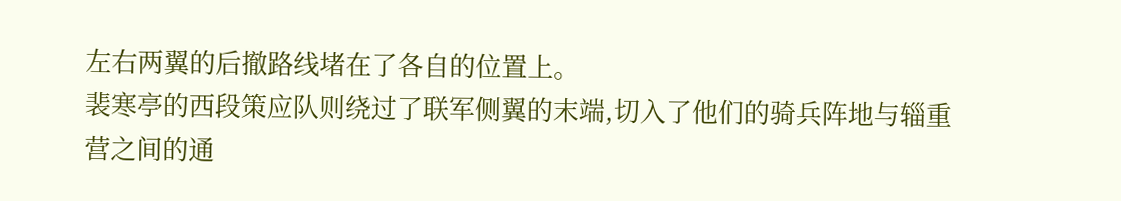左右两翼的后撤路线堵在了各自的位置上。
裴寒亭的西段策应队则绕过了联军侧翼的末端,切入了他们的骑兵阵地与辎重营之间的通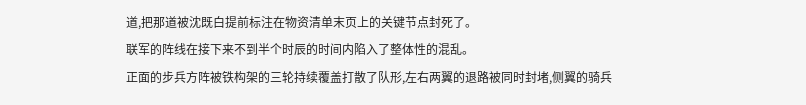道,把那道被沈既白提前标注在物资清单末页上的关键节点封死了。
联军的阵线在接下来不到半个时辰的时间内陷入了整体性的混乱。
正面的步兵方阵被铁构架的三轮持续覆盖打散了队形,左右两翼的退路被同时封堵,侧翼的骑兵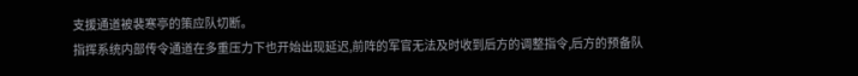支援通道被裴寒亭的策应队切断。
指挥系统内部传令通道在多重压力下也开始出现延迟,前阵的军官无法及时收到后方的调整指令,后方的预备队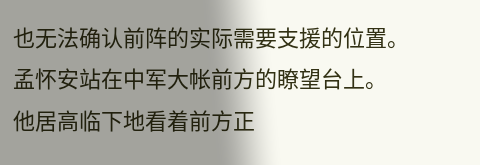也无法确认前阵的实际需要支援的位置。
孟怀安站在中军大帐前方的瞭望台上。
他居高临下地看着前方正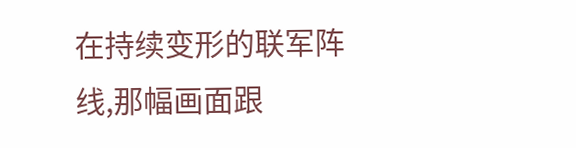在持续变形的联军阵线,那幅画面跟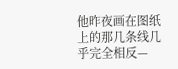他昨夜画在图纸上的那几条线几乎完全相反—